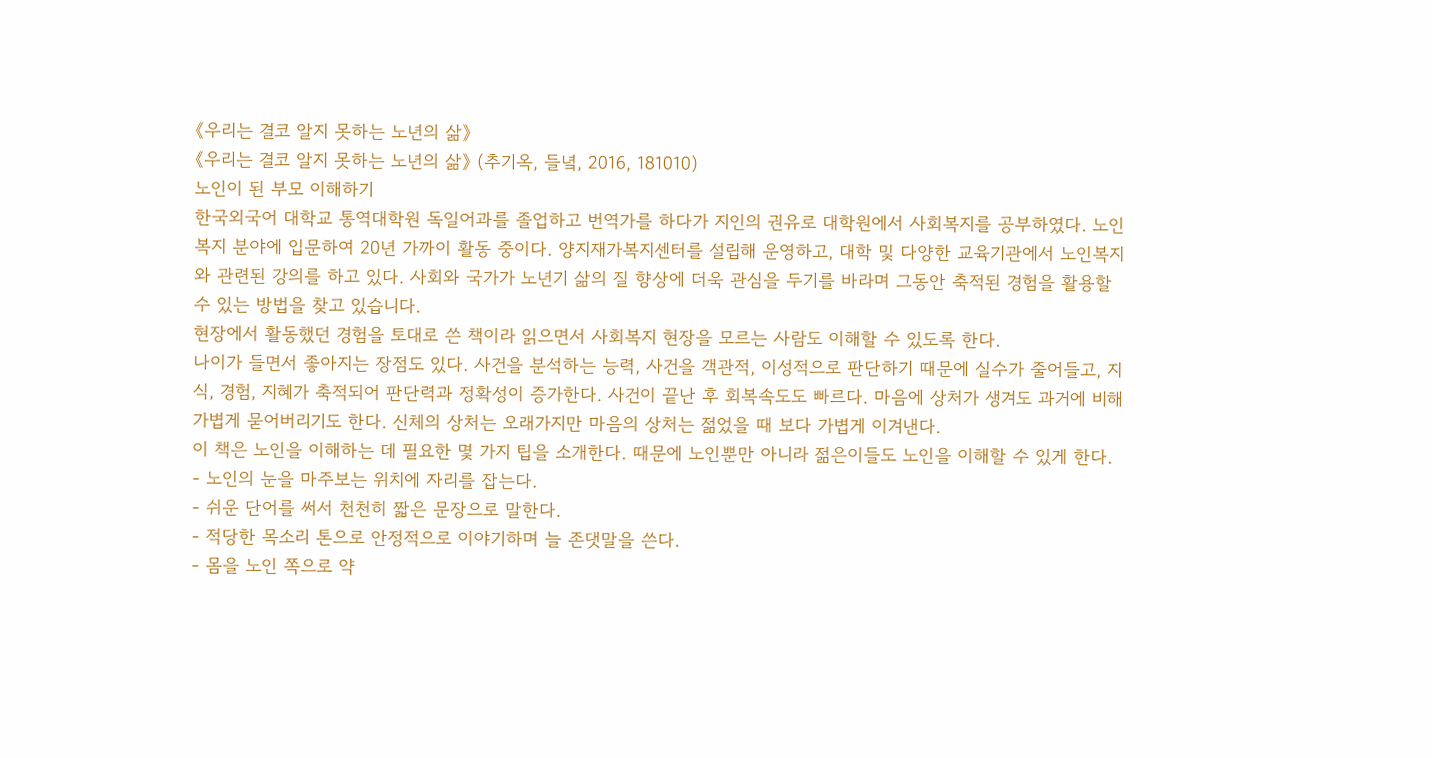《우리는 결코 알지 못하는 노년의 삶》
《우리는 결코 알지 못하는 노년의 삶》 (추기옥, 들녘, 2016, 181010)
노인이 된 부모 이해하기
한국외국어 대학교 통역대학원 독일어과를 졸업하고 번역가를 하다가 지인의 권유로 대학원에서 사회복지를 공부하였다. 노인복지 분야에 입문하여 20년 가까이 활동 중이다. 양지재가복지센터를 설립해 운영하고, 대학 및 다양한 교육기관에서 노인복지와 관련된 강의를 하고 있다. 사회와 국가가 노년기 삶의 질 향상에 더욱 관심을 두기를 바라며 그동안 축적된 경험을 활용할 수 있는 방법을 찾고 있습니다.
현장에서 활동했던 경험을 토대로 쓴 책이라 읽으면서 사회복지 현장을 모르는 사람도 이해할 수 있도록 한다.
나이가 들면서 좋아지는 장점도 있다. 사건을 분석하는 능력, 사건을 객관적, 이성적으로 판단하기 때문에 실수가 줄어들고, 지식, 경험, 지혜가 축적되어 판단력과 정확성이 증가한다. 사건이 끝난 후 회복속도도 빠르다. 마음에 상처가 생겨도 과거에 비해 가볍게 묻어버리기도 한다. 신체의 상처는 오래가지만 마음의 상처는 젊었을 때 보다 가볍게 이겨낸다.
이 책은 노인을 이해하는 데 필요한 몇 가지 팁을 소개한다. 때문에 노인뿐만 아니라 젊은이들도 노인을 이해할 수 있게 한다.
- 노인의 눈을 마주보는 위치에 자리를 잡는다.
- 쉬운 단어를 써서 천천히 짧은 문장으로 말한다.
- 적당한 목소리 톤으로 안정적으로 이야기하며 늘 존댓말을 쓴다.
- 몸을 노인 쪽으로 약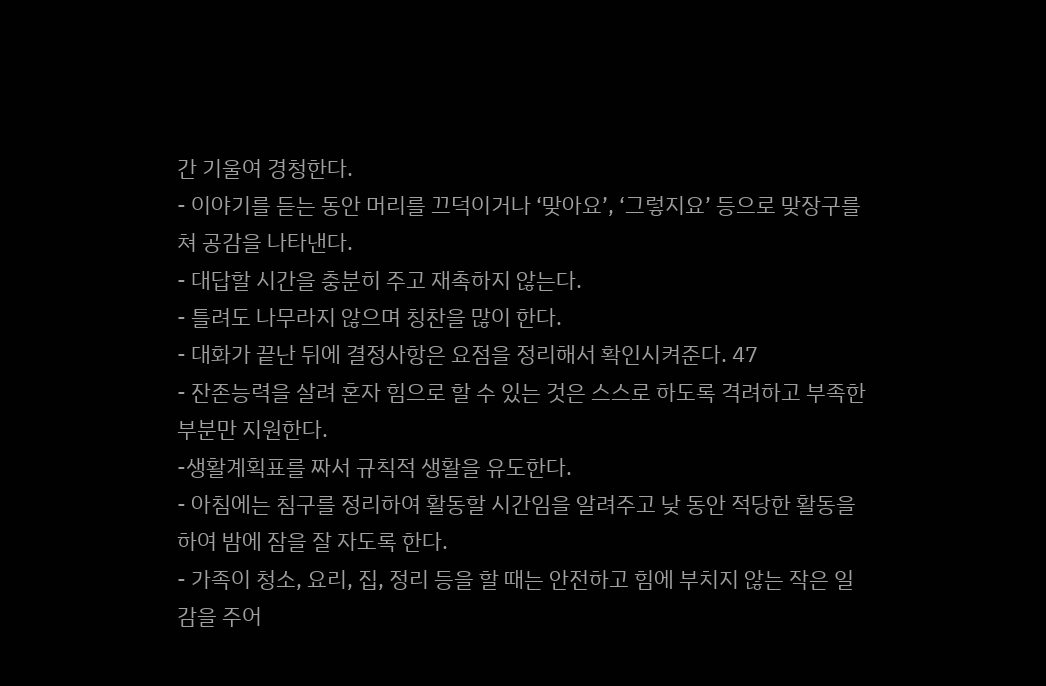간 기울여 경청한다.
- 이야기를 듣는 동안 머리를 끄덕이거나 ‘맞아요’, ‘그렇지요’ 등으로 맞장구를 쳐 공감을 나타낸다.
- 대답할 시간을 충분히 주고 재촉하지 않는다.
- 틀려도 나무라지 않으며 칭찬을 많이 한다.
- 대화가 끝난 뒤에 결정사항은 요점을 정리해서 확인시켜준다. 47
- 잔존능력을 살려 혼자 힘으로 할 수 있는 것은 스스로 하도록 격려하고 부족한 부분만 지원한다.
-생활계획표를 짜서 규칙적 생활을 유도한다.
- 아침에는 침구를 정리하여 활동할 시간임을 알려주고 낮 동안 적당한 활동을 하여 밤에 잠을 잘 자도록 한다.
- 가족이 청소, 요리, 집, 정리 등을 할 때는 안전하고 힘에 부치지 않는 작은 일감을 주어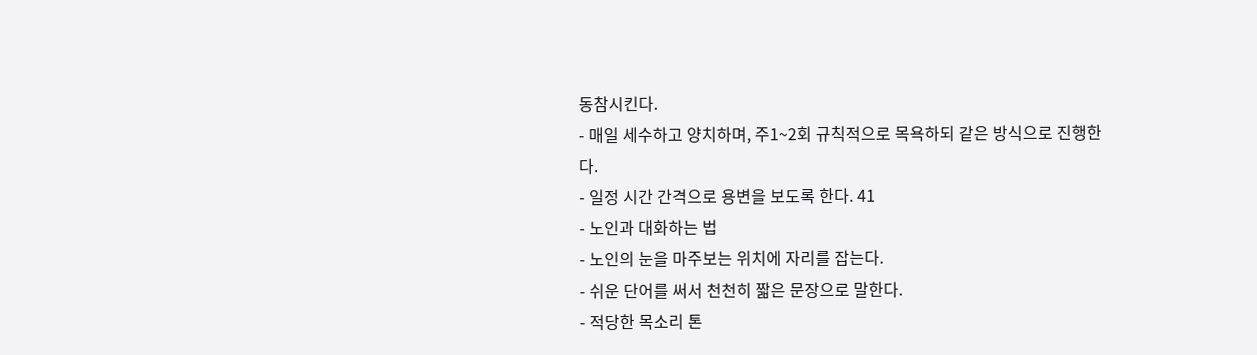동참시킨다.
- 매일 세수하고 양치하며, 주1~2회 규칙적으로 목욕하되 같은 방식으로 진행한다.
- 일정 시간 간격으로 용변을 보도록 한다. 41
- 노인과 대화하는 법
- 노인의 눈을 마주보는 위치에 자리를 잡는다.
- 쉬운 단어를 써서 천천히 짧은 문장으로 말한다.
- 적당한 목소리 톤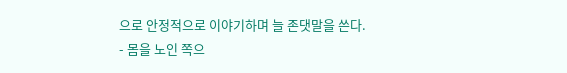으로 안정적으로 이야기하며 늘 존댓말을 쓴다.
- 몸을 노인 쪽으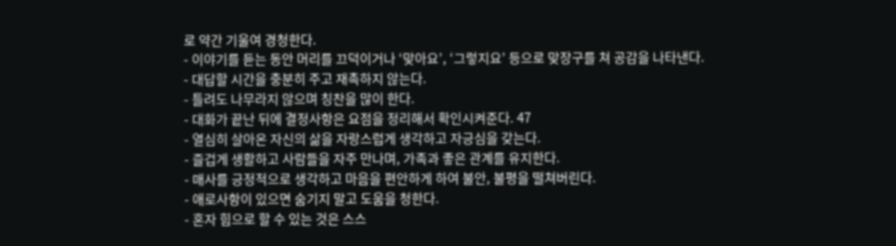로 약간 기울여 경청한다.
- 이야기를 듣는 동안 머리를 끄덕이거나 ‘맞아요’, ‘그렇지요’ 등으로 맞장구를 쳐 공감을 나타낸다.
- 대답할 시간을 충분히 주고 재촉하지 않는다.
- 틀려도 나무라지 않으며 칭찬을 많이 한다.
- 대화가 끝난 뒤에 결정사항은 요점을 정리해서 확인시켜준다. 47
- 열심히 살아온 자신의 삶을 자랑스럽게 생각하고 자긍심을 갖는다.
- 즐겁게 생활하고 사람들을 자주 만나며, 가족과 좋은 관계를 유지한다.
- 매사를 긍정적으로 생각하고 마음을 편안하게 하여 불안, 불평을 떨쳐버린다.
- 애로사항이 있으면 숨기지 말고 도움을 청한다.
- 혼자 힘으로 할 수 있는 것은 스스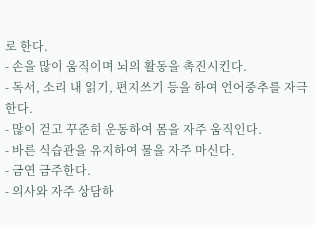로 한다.
- 손을 많이 움직이며 뇌의 활동을 촉진시킨다.
- 독서, 소리 내 읽기, 편지쓰기 등을 하여 언어중추를 자극한다.
- 많이 걷고 꾸준히 운동하여 몸을 자주 움직인다.
- 바른 식습관을 유지하여 물을 자주 마신다.
- 금연 금주한다.
- 의사와 자주 상담하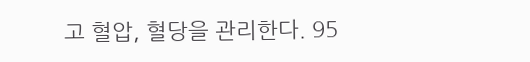고 혈압, 혈당을 관리한다. 95